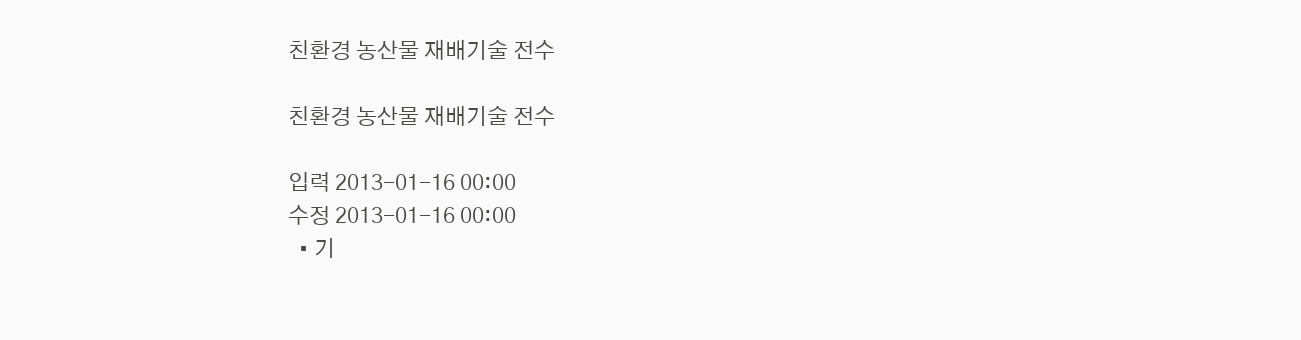친환경 농산물 재배기술 전수

친환경 농산물 재배기술 전수

입력 2013-01-16 00:00
수정 2013-01-16 00:00
  • 기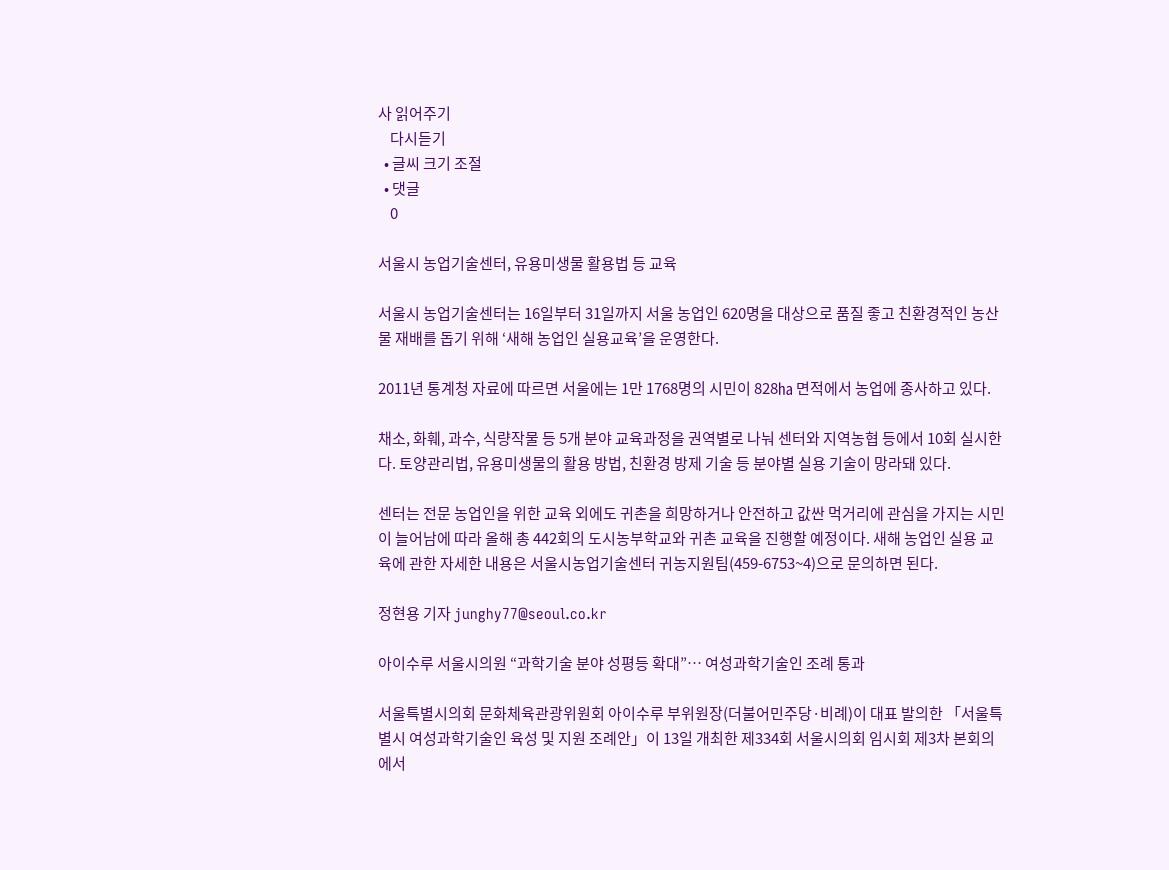사 읽어주기
    다시듣기
  • 글씨 크기 조절
  • 댓글
    0

서울시 농업기술센터, 유용미생물 활용법 등 교육

서울시 농업기술센터는 16일부터 31일까지 서울 농업인 620명을 대상으로 품질 좋고 친환경적인 농산물 재배를 돕기 위해 ‘새해 농업인 실용교육’을 운영한다.

2011년 통계청 자료에 따르면 서울에는 1만 1768명의 시민이 828㏊ 면적에서 농업에 종사하고 있다.

채소, 화훼, 과수, 식량작물 등 5개 분야 교육과정을 권역별로 나눠 센터와 지역농협 등에서 10회 실시한다. 토양관리법, 유용미생물의 활용 방법, 친환경 방제 기술 등 분야별 실용 기술이 망라돼 있다.

센터는 전문 농업인을 위한 교육 외에도 귀촌을 희망하거나 안전하고 값싼 먹거리에 관심을 가지는 시민이 늘어남에 따라 올해 총 442회의 도시농부학교와 귀촌 교육을 진행할 예정이다. 새해 농업인 실용 교육에 관한 자세한 내용은 서울시농업기술센터 귀농지원팀(459-6753~4)으로 문의하면 된다.

정현용 기자 junghy77@seoul.co.kr

아이수루 서울시의원 “과학기술 분야 성평등 확대”… 여성과학기술인 조례 통과

서울특별시의회 문화체육관광위원회 아이수루 부위원장(더불어민주당·비례)이 대표 발의한 「서울특별시 여성과학기술인 육성 및 지원 조례안」이 13일 개최한 제334회 서울시의회 임시회 제3차 본회의에서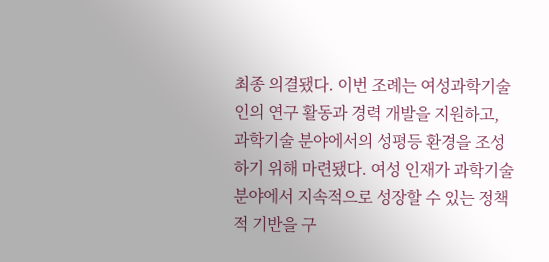최종 의결됐다. 이번 조례는 여성과학기술인의 연구 활동과 경력 개발을 지원하고, 과학기술 분야에서의 성평등 환경을 조성하기 위해 마련됐다. 여성 인재가 과학기술 분야에서 지속적으로 성장할 수 있는 정책적 기반을 구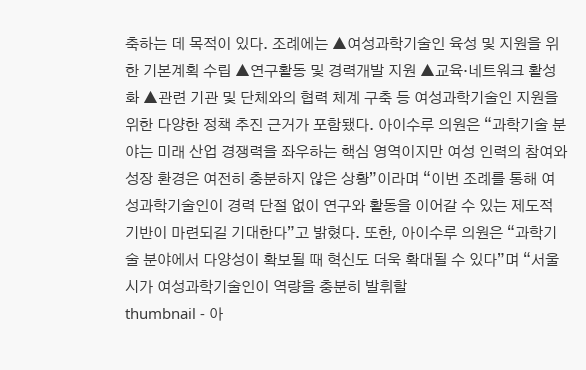축하는 데 목적이 있다. 조례에는 ▲여성과학기술인 육성 및 지원을 위한 기본계획 수립 ▲연구활동 및 경력개발 지원 ▲교육·네트워크 활성화 ▲관련 기관 및 단체와의 협력 체계 구축 등 여성과학기술인 지원을 위한 다양한 정책 추진 근거가 포함됐다. 아이수루 의원은 “과학기술 분야는 미래 산업 경쟁력을 좌우하는 핵심 영역이지만 여성 인력의 참여와 성장 환경은 여전히 충분하지 않은 상황”이라며 “이번 조례를 통해 여성과학기술인이 경력 단절 없이 연구와 활동을 이어갈 수 있는 제도적 기반이 마련되길 기대한다”고 밝혔다. 또한, 아이수루 의원은 “과학기술 분야에서 다양성이 확보될 때 혁신도 더욱 확대될 수 있다”며 “서울시가 여성과학기술인이 역량을 충분히 발휘할
thumbnail - 아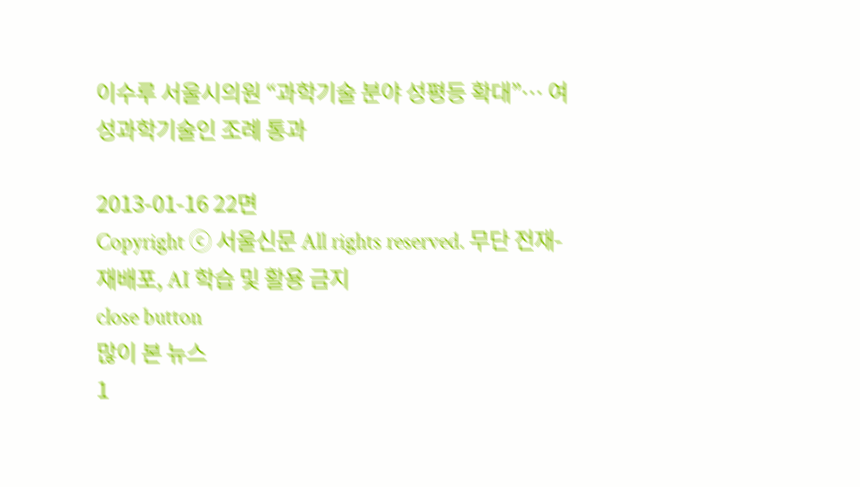이수루 서울시의원 “과학기술 분야 성평등 확대”… 여성과학기술인 조례 통과

2013-01-16 22면
Copyright ⓒ 서울신문 All rights reserved. 무단 전재-재배포, AI 학습 및 활용 금지
close button
많이 본 뉴스
1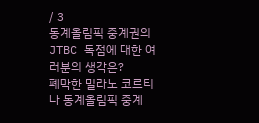/ 3
동계올림픽 중계권의 JTBC 독점에 대한 여러분의 생각은?
폐막한 밀라노 코르티나 동계올림픽 중계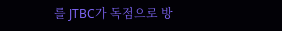를 JTBC가 독점으로 방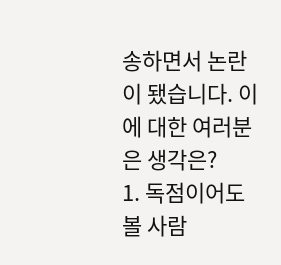송하면서 논란이 됐습니다. 이에 대한 여러분은 생각은?
1. 독점이어도 볼 사람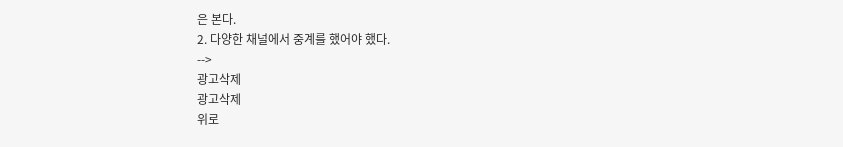은 본다.
2. 다양한 채널에서 중계를 했어야 했다.
-->
광고삭제
광고삭제
위로